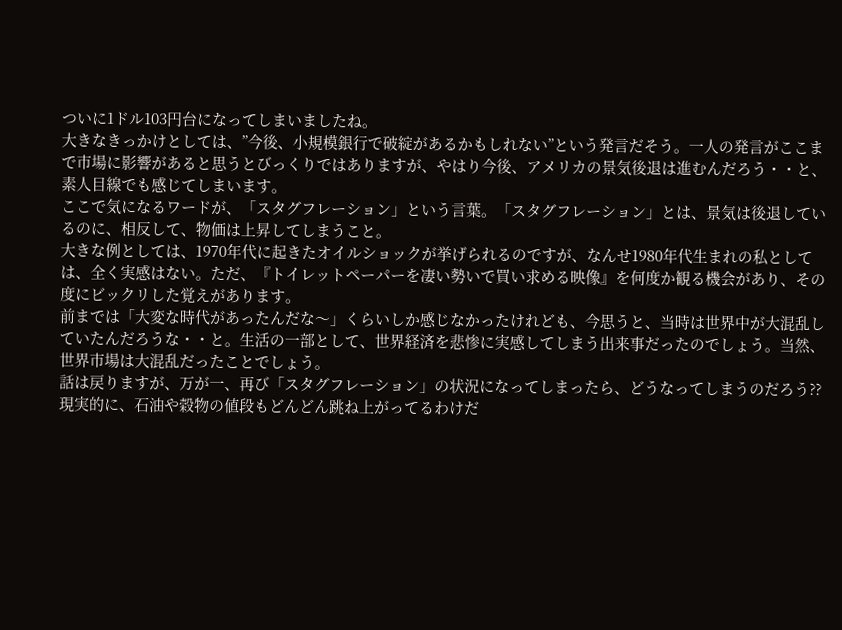ついに1ドル103円台になってしまいましたね。
大きなきっかけとしては、”今後、小規模銀行で破綻があるかもしれない”という発言だそう。一人の発言がここまで市場に影響があると思うとびっくりではありますが、やはり今後、アメリカの景気後退は進むんだろう・・と、素人目線でも感じてしまいます。
ここで気になるワードが、「スタグフレーション」という言葉。「スタグフレーション」とは、景気は後退しているのに、相反して、物価は上昇してしまうこと。
大きな例としては、1970年代に起きたオイルショックが挙げられるのですが、なんせ1980年代生まれの私としては、全く実感はない。ただ、『トイレットペーパーを凄い勢いで買い求める映像』を何度か観る機会があり、その度にビックリした覚えがあります。
前までは「大変な時代があったんだな〜」くらいしか感じなかったけれども、今思うと、当時は世界中が大混乱していたんだろうな・・と。生活の一部として、世界経済を悲惨に実感してしまう出来事だったのでしょう。当然、世界市場は大混乱だったことでしょう。
話は戻りますが、万が一、再び「スタグフレーション」の状況になってしまったら、どうなってしまうのだろう??現実的に、石油や穀物の値段もどんどん跳ね上がってるわけだ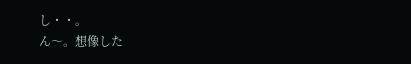し・・。
ん〜。想像した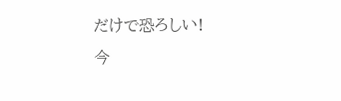だけで恐ろしい!
今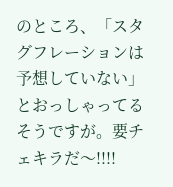のところ、「スタグフレーションは予想していない」とおっしゃってるそうですが。要チェキラだ〜!!!!